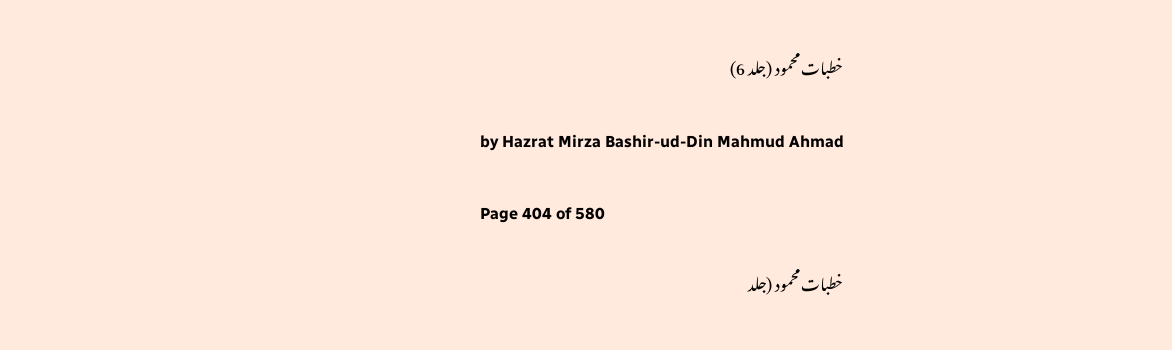خطبات محمود (جلد 6)

by Hazrat Mirza Bashir-ud-Din Mahmud Ahmad

Page 404 of 580

خطبات محمود (جلد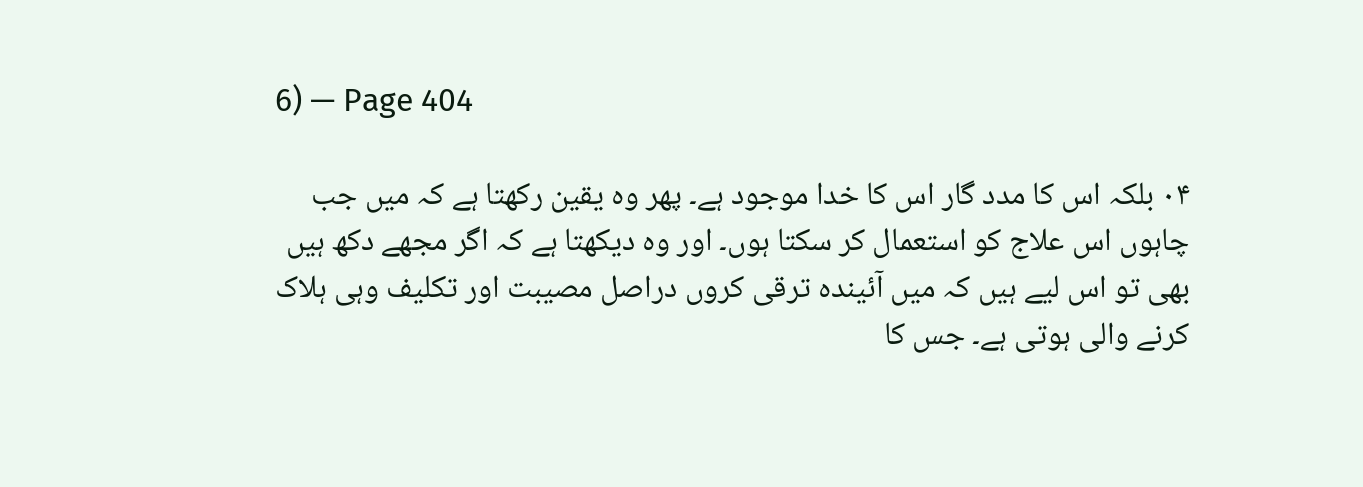6) — Page 404

۰۴ بلکہ اس کا مدد گار اس کا خدا موجود ہے۔ پھر وہ یقین رکھتا ہے کہ میں جب چاہوں اس علاج کو استعمال کر سکتا ہوں۔ اور وہ دیکھتا ہے کہ اگر مجھے دکھ ہیں بھی تو اس لیے ہیں کہ میں آئیندہ ترقی کروں دراصل مصیبت اور تکلیف وہی ہلاک کرنے والی ہوتی ہے۔ جس کا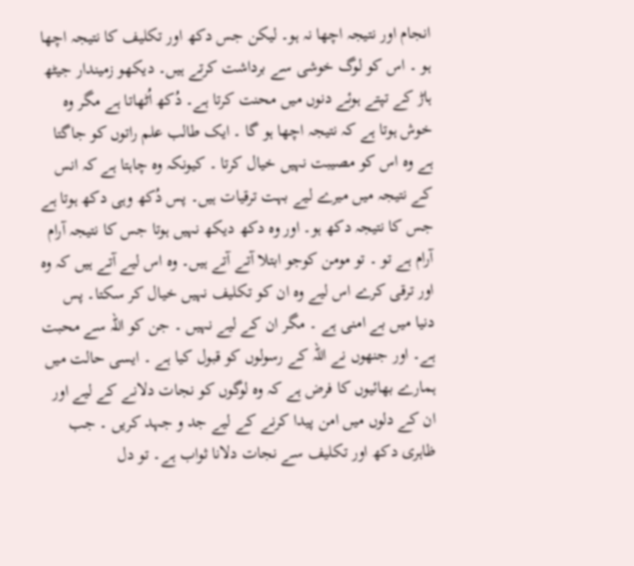انجام اور نتیجہ اچھا نہ ہو۔ لیکن جس دکھ اور تکلیف کا نتیجہ اچھا ہو ۔ اس کو لوگ خوشی سے برداشت کرتے ہیں۔ دیکھو زمیندار جیٹھ ہاڑ کے تپتے ہوئے دنوں میں محنت کرتا ہے۔ دُکھ اُٹھاتا ہے مگر وہ خوش ہوتا ہے کہ نتیجہ اچھا ہو گا ۔ ایک طالب علم راتوں کو جاگتا ہے وہ اس کو مصیبت نہیں خیال کرتا ۔ کیونکہ وہ چاہتا ہے کہ انس کے نتیجہ میں میرے لیے بہت ترقیات ہیں۔ پس دُکھ وہی دکھ ہوتا ہے جس کا نتیجہ دکھ ہو۔ اور وہ دکھ دیکھ نہیں ہوتا جس کا نتیجہ آرام آرام ہے تو ۔ تو مومن کوجو ابتلا آتے آتے ہیں۔ وہ اس لیے آتے ہیں کہ وہ اور ترقی کرے اس لیے وہ ان کو تکلیف نہیں خیال کر سکتا۔ پس دنیا میں بے امنی ہے ۔ مگر ان کے لیے نہیں ۔ جن کو اللہ سے محبت ہے۔ اور جنھوں نے اللہ کے رسولوں کو قبول کیا ہے ۔ ایسی حالت میں ہمارے بھائیوں کا فرض ہے کہ وہ لوگوں کو نجات دلانے کے لیے اور ان کے دلوں میں امن پیدا کرنے کے لیے جد و جہد کریں ۔ جب ظاہری دکھ اور تکلیف سے نجات دلانا ثواب ہے۔ تو دل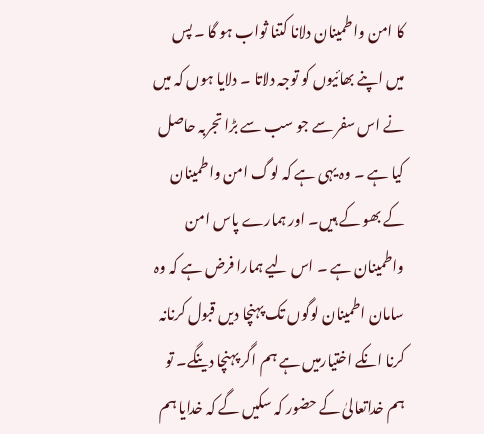کا امن واطمینان دلانا کتنا ثواب ہو گا ۔ پس میں اپنے بھائیوں کو توجہ دلاتا ۔ دلایا ہوں کہ میں نے اس سفر سے جو سب سے بڑا تجربہ حاصل کیا ہے ۔ وہ یہی ہے کہ لوگ امن واطمینان کے بھو کے ہیں۔ اور ہمارے پاس امن واطمینان ہے ۔ اس لیے ہمارا فرض ہے کہ وہ سامان اطمینان لوگوں تک پہنچا دیں قبول کرنانہ کرنا انکے اختیارمیں ہے ہم اگر پہنچا دینگے۔ تو ہم خداتعالیٰ کے حضور کہ سکیں گے کہ خدایا ہم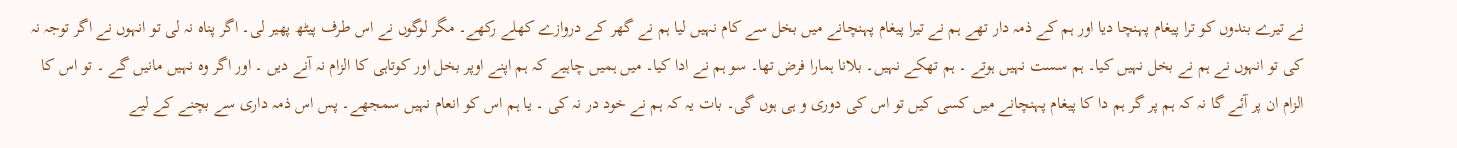نے تیرے بندوں کو ترا پیغام پہنچا دیا اور ہم کے ذمہ دار تھے ہم نے تیرا پیغام پہنچانے میں بخل سے کام نہیں لیا ہم نے گھر کے دروازے کھلے رکھے۔ مگر لوگوں نے اس طرف پیٹھ پھیر لی۔ اگر پناہ نہ لی تو انہوں نے اگر توجہ نہ کی تو انہوں نے ہم نے بخل نہیں کیا۔ ہم سست نہیں ہوتے ۔ ہم تھکے نہیں۔ بلانا ہمارا فرض تھا۔ سو ہم نے ادا کیا۔ میں ہمیں چاہیے کہ ہم اپنے اوپر بخل اور کوتاہی کا الزام نہ آنے دیں ۔ اور اگر وہ نہیں مانیں گے ۔ تو اس کا الزام ان پر آئے گا نہ کہ ہم پر گر ہم دا کا پیغام پہنچانے میں کسی کیں تو اس کی دوری و ہی ہوں گی۔ بات یہ کہ ہم نے خود در نہ کی ۔ یا ہم اس کو انعام نہیں سمجھے۔ پس اس ذمہ داری سے بچنے کے لیے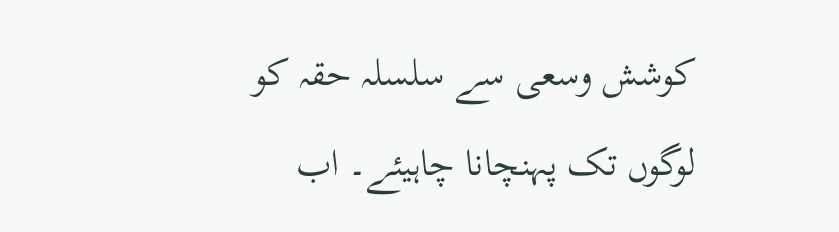کوشش وسعی سے سلسلہ حقہ کو لوگوں تک پہنچانا چاہیئے۔ اب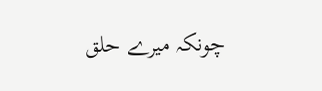چونکہ میرے حلق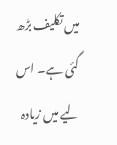میں تکلیف بڑھ گئی ہے۔ اس لیے میں زیادہ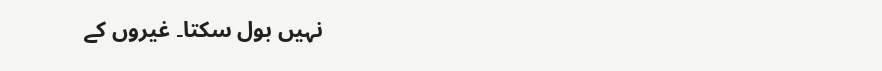نہیں بول سکتا۔ غیروں کے